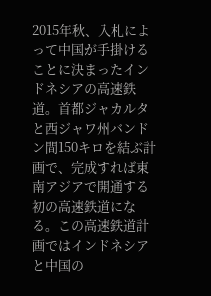2015年秋、入札によって中国が手掛けることに決まったインドネシアの高速鉄道。首都ジャカルタと西ジャワ州バンドン間150キロを結ぶ計画で、完成すれば東南アジアで開通する初の高速鉄道になる。この高速鉄道計画ではインドネシアと中国の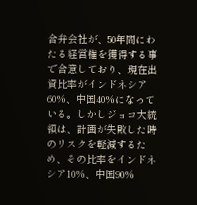合弁会社が、50年間にわたる経営権を獲得する事で合意しており、現在出資比率がインドネシア60%、中国40%になっている。しかしジョコ大統領は、計画が失敗した時のリスクを軽減するため、その比率をインドネシア10%、中国90%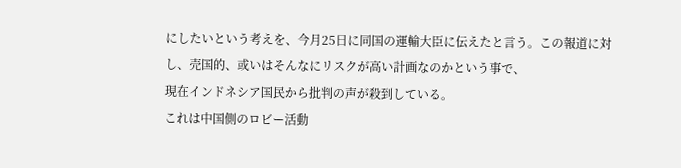にしたいという考えを、今月25日に同国の運輸大臣に伝えたと言う。この報道に対し、売国的、或いはそんなにリスクが高い計画なのかという事で、
現在インドネシア国民から批判の声が殺到している。
これは中国側のロビー活動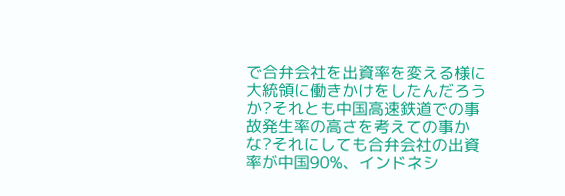で合弁会社を出資率を変える様に大統領に働きかけをしたんだろうか?それとも中国高速鉄道での事故発生率の高さを考えての事かな?それにしても合弁会社の出資率が中国90%、インドネシ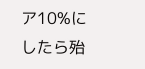ア10%にしたら殆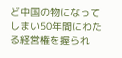ど中国の物になってしまい50年間にわたる経営権を握られ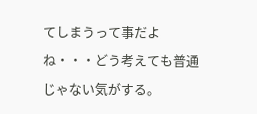てしまうって事だよね・・・どう考えても普通じゃない気がする。